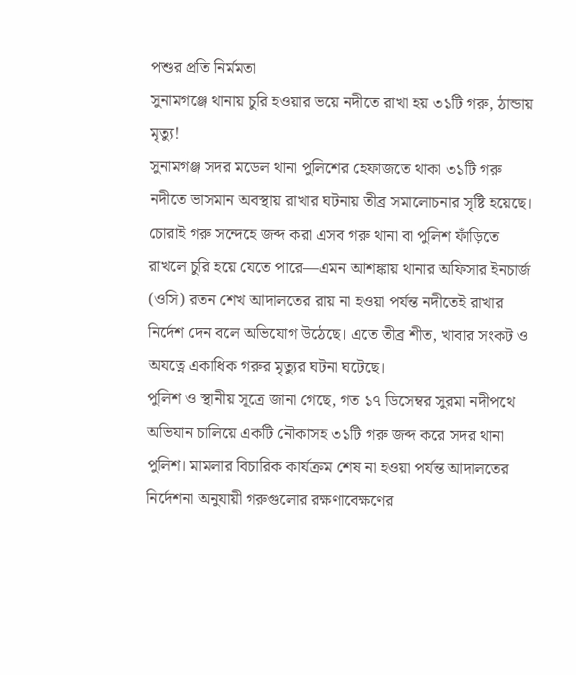পশুর প্রতি নির্মমতা
সুনামগঞ্জে থানায় চুরি হওয়ার ভয়ে নদীতে রাখা হয় ৩১টি গরু, ঠান্ডায় মৃত্যু!
সুনামগঞ্জ সদর মডেল থানা পুলিশের হেফাজতে থাকা ৩১টি গরু নদীতে ভাসমান অবস্থায় রাখার ঘটনায় তীব্র সমালোচনার সৃষ্টি হয়েছে। চোরাই গরু সন্দেহে জব্দ করা এসব গরু থানা বা পুলিশ ফাঁড়িতে রাখলে চুরি হয়ে যেতে পারে—এমন আশঙ্কায় থানার অফিসার ইনচার্জ (ওসি) রতন শেখ আদালতের রায় না হওয়া পর্যন্ত নদীতেই রাখার নির্দেশ দেন বলে অভিযোগ উঠেছে। এতে তীব্র শীত, খাবার সংকট ও অযত্নে একাধিক গরুর মৃত্যুর ঘটনা ঘটেছে।
পুলিশ ও স্থানীয় সূত্রে জানা গেছে, গত ১৭ ডিসেম্বর সুরমা নদীপথে অভিযান চালিয়ে একটি নৌকাসহ ৩১টি গরু জব্দ করে সদর থানা পুলিশ। মামলার বিচারিক কার্যক্রম শেষ না হওয়া পর্যন্ত আদালতের নির্দেশনা অনুযায়ী গরুগুলোর রক্ষণাবেক্ষণের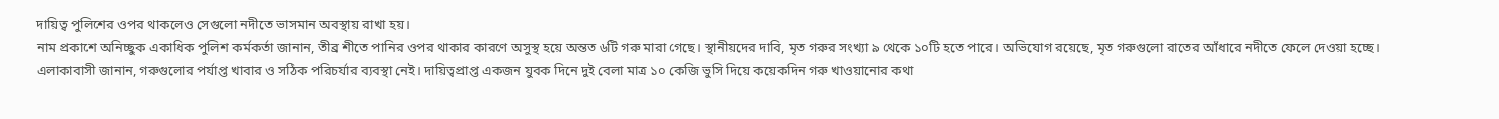দায়িত্ব পুলিশের ওপর থাকলেও সেগুলো নদীতে ভাসমান অবস্থায় রাখা হয়।
নাম প্রকাশে অনিচ্ছুক একাধিক পুলিশ কর্মকর্তা জানান, তীব্র শীতে পানির ওপর থাকার কারণে অসুস্থ হয়ে অন্তত ৬টি গরু মারা গেছে। স্থানীয়দের দাবি, মৃত গরুর সংখ্যা ৯ থেকে ১০টি হতে পারে। অভিযোগ রয়েছে, মৃত গরুগুলো রাতের আঁধারে নদীতে ফেলে দেওয়া হচ্ছে।
এলাকাবাসী জানান, গরুগুলোর পর্যাপ্ত খাবার ও সঠিক পরিচর্যার ব্যবস্থা নেই। দায়িত্বপ্রাপ্ত একজন যুবক দিনে দুই বেলা মাত্র ১০ কেজি ভুসি দিয়ে কয়েকদিন গরু খাওয়ানোর কথা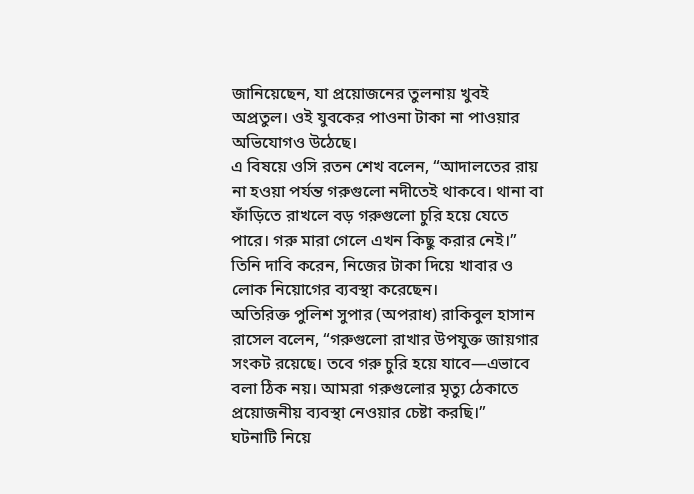জানিয়েছেন, যা প্রয়োজনের তুলনায় খুবই অপ্রতুল। ওই যুবকের পাওনা টাকা না পাওয়ার অভিযোগও উঠেছে।
এ বিষয়ে ওসি রতন শেখ বলেন, “আদালতের রায় না হওয়া পর্যন্ত গরুগুলো নদীতেই থাকবে। থানা বা ফাঁড়িতে রাখলে বড় গরুগুলো চুরি হয়ে যেতে পারে। গরু মারা গেলে এখন কিছু করার নেই।” তিনি দাবি করেন, নিজের টাকা দিয়ে খাবার ও লোক নিয়োগের ব্যবস্থা করেছেন।
অতিরিক্ত পুলিশ সুপার (অপরাধ) রাকিবুল হাসান রাসেল বলেন, “গরুগুলো রাখার উপযুক্ত জায়গার সংকট রয়েছে। তবে গরু চুরি হয়ে যাবে—এভাবে বলা ঠিক নয়। আমরা গরুগুলোর মৃত্যু ঠেকাতে প্রয়োজনীয় ব্যবস্থা নেওয়ার চেষ্টা করছি।”
ঘটনাটি নিয়ে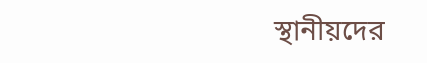স্থানীয়দের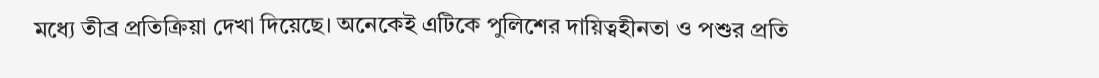মধ্যে তীব্র প্রতিক্রিয়া দেখা দিয়েছে। অনেকেই এটিকে পুলিশের দায়িত্বহীনতা ও পশুর প্রতি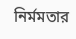নির্মমতার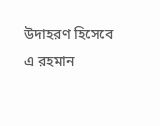উদাহরণ হিসেবে
এ রহমান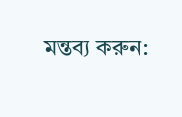মন্তব্য করুন: